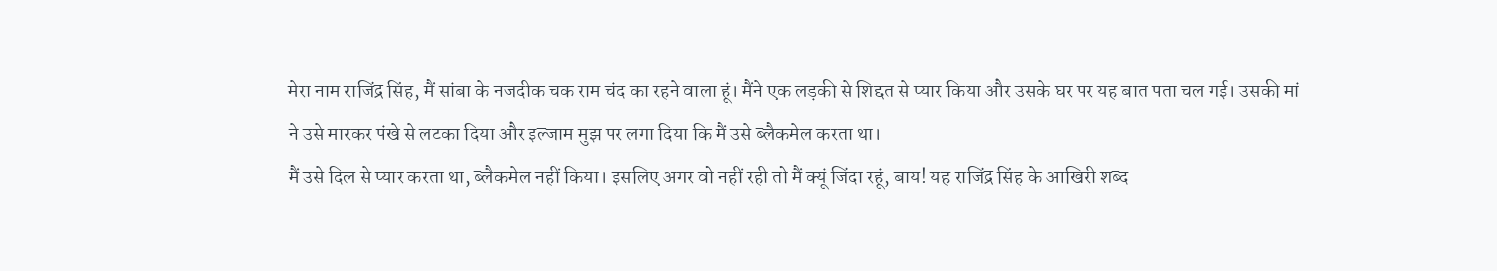मेरा नाम राजिंद्र सिंह, मैं सांबा के नजदीक चक राम चंद का रहने वाला हूं। मैंने एक लड़की से शिद्दत से प्यार किया और उसके घर पर यह बात पता चल गई। उसकी मां ने उसे मारकर पंखे से लटका दिया और इल्जाम मुझ पर लगा दिया कि मैं उसे ब्लैकमेल करता था।
मैं उसे दिल से प्यार करता था, ब्लैकमेल नहीं किया। इसलिए अगर वो नहीं रही तो मैं क्यूं जिंदा रहूं, बाय! यह राजिंद्र सिंह के आखिरी शब्द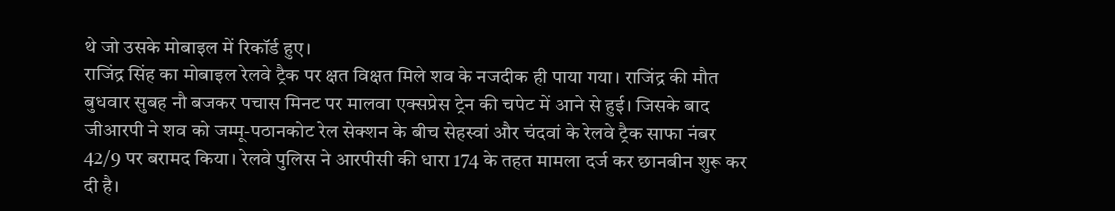थे जो उसके मोबाइल में रिकॉर्ड हुए।
राजिंद्र सिंह का मोबाइल रेलवे ट्रैक पर क्षत विक्षत मिले शव के नजदीक ही पाया गया। राजिंद्र की मौत बुधवार सुबह नौ बजकर पचास मिनट पर मालवा एक्सप्रेस ट्रेन की चपेट में आने से हुई। जिसके बाद जीआरपी ने शव को जम्मू-पठानकोट रेल सेक्शन के बीच सेहस्वां और चंदवां के रेलवे ट्रैक साफा नंबर 42/9 पर बरामद किया। रेलवे पुलिस ने आरपीसी की धारा 174 के तहत मामला दर्ज कर छानबीन शुरू कर दी है।